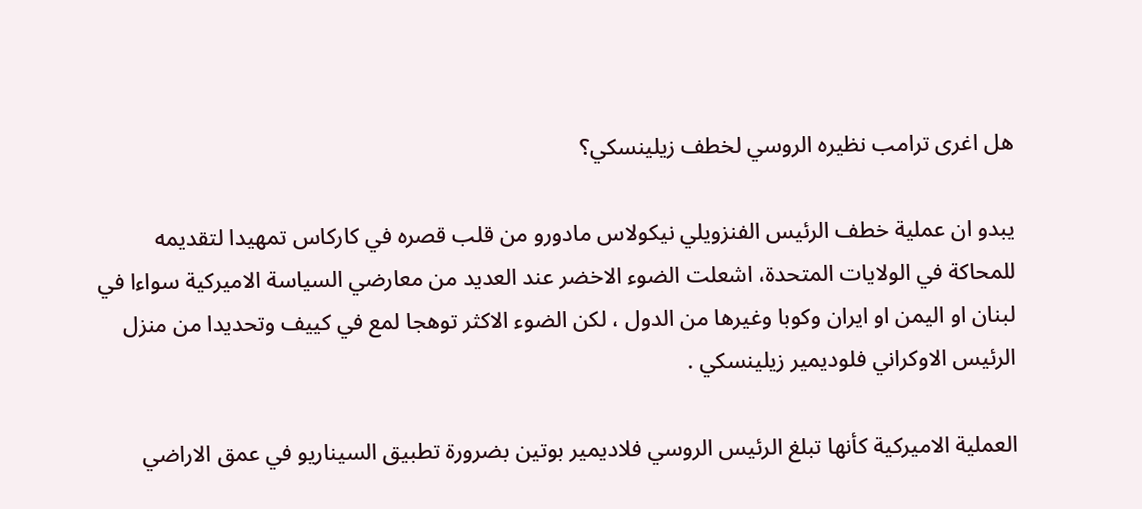هل اغرى ترامب نظيره الروسي لخطف زيلينسكي؟

يبدو ان عملية خطف الرئيس الفنزويلي نيكولاس مادورو من قلب قصره في كاركاس تمهيدا لتقديمه للمحاكة في الولايات المتحدة، اشعلت الضوء الاخضر عند العديد من معارضي السياسة الاميركية سواءا في لبنان او اليمن او ايران وكوبا وغيرها من الدول ، لكن الضوء الاكثر توهجا لمع في كييف وتحديدا من منزل الرئيس الاوكراني فلوديمير زيلينسكي .

العملية الاميركية كأنها تبلغ الرئيس الروسي فلاديمير بوتين بضرورة تطبيق السيناريو في عمق الاراضي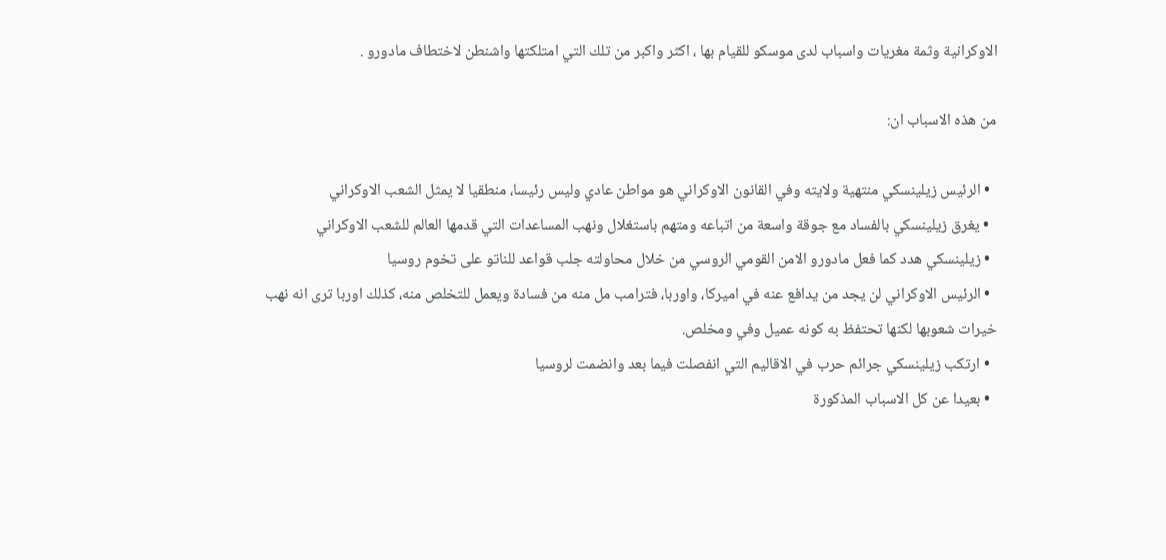الاوكرانية وثمة مغريات واسباب لدى موسكو للقيام بها ، اكثر واكبر من تلك التي امتلكتها واشنطن لاختطاف مادورو .

من هذه الاسباب ان:

  • الرئيس زيلينسكي منتهية ولايته وفي القانون الاوكراني هو مواطن عادي وليس رئيسا، منطقيا لا يمثل الشعب الاوكراني
  • يغرق زيلينسكي بالفساد مع جوقة واسعة من اتباعه ومتهم باستغلال ونهب المساعدات التي قدمها العالم للشعب الاوكراني
  • زيلينسكي هدد كما فعل مادورو الامن القومي الروسي من خلال محاولته جلب قواعد للناتو على تخوم روسيا
  • الرئيس الاوكراني لن يجد من يدافع عنه في اميركا، واوربا، فترامب مل منه من فسادة ويعمل للتخلص منه، كذلك اوربا ترى انه نهب خيرات شعوبها لكنها تحتفظ به كونه عميل وفي ومخلص.
  • ارتكب زيلينسكي جرائم حرب في الاقاليم التي انفصلت فيما بعد وانضمت لروسيا
  • بعيدا عن كل الاسباب المذكورة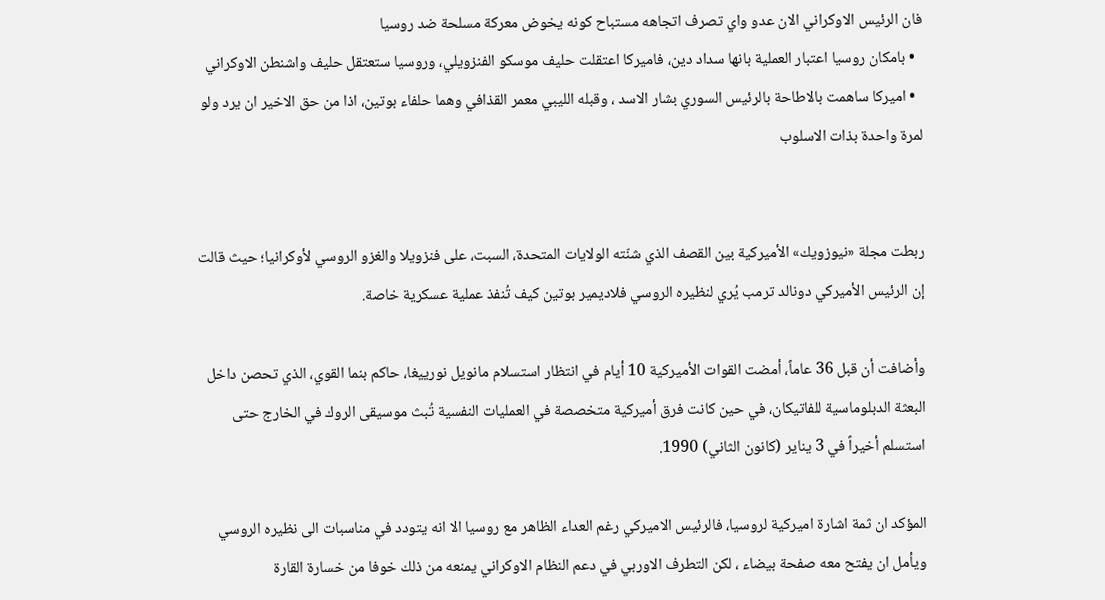فان الرئيس الاوكراني الان عدو واي تصرف اتجاهه مستباح كونه يخوض معركة مسلحة ضد روسيا
  • بامكان روسيا اعتبار العملية بانها سداد دين، فاميركا اعتقلت حليف موسكو الفنزويلي، وروسيا ستعتقل حليف واشنطن الاوكراني
  • اميركا ساهمت بالاطاحة بالرئيس السوري بشار الاسد ، وقبله الليبي معمر القذافي وهما حلفاء بوتين، اذا من حق الاخير ان يرد ولو لمرة واحدة بذات الاسلوب


ربطت مجلة «نيوزويك» الأميركية بين القصف الذي شنّته الولايات المتحدة، السبت، على فنزويلا والغزو الروسي لأوكرانيا؛ حيث قالت إن الرئيس الأميركي دونالد ترمب يُري لنظيره الروسي فلاديمير بوتين كيف تُنفذ عملية عسكرية خاصة.

وأضافت أن قبل 36 عاماً، أمضت القوات الأميركية 10 أيام في انتظار استسلام مانويل نورييغا، حاكم بنما القوي، الذي تحصن داخل البعثة الدبلوماسية للفاتيكان، في حين كانت فرق أميركية متخصصة في العمليات النفسية تُبث موسيقى الروك في الخارج حتى استسلم أخيراً في 3 يناير (كانون الثاني) 1990.

المؤكد ان ثمة اشارة اميركية لروسيا، فالرئيس الاميركي رغم العداء الظاهر مع روسيا الا انه يتودد في مناسبات الى نظيره الروسي ويأمل ان يفتح معه صفحة بيضاء ، لكن التطرف الاوربي في دعم النظام الاوكراني يمنعه من ذلك خوفا من خسارة القارة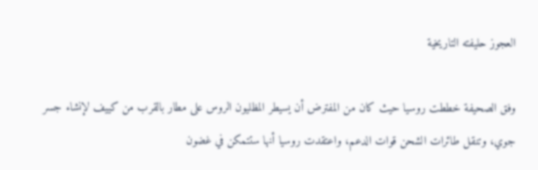العجوز حليفته التاريخية

وفق الصحيفة خططت روسيا حيث كان من المفترض أن يسيطر المظليون الروس على مطار بالقرب من كييف لإنشاء جسر جوي، وتنقل طائرات الشحن قوات الدعم، واعتقدت روسيا أنها ستتمكن في غضون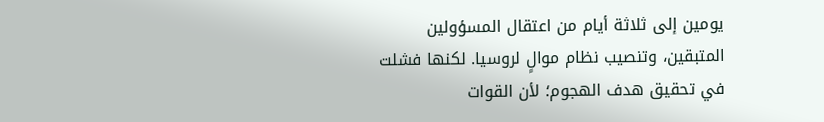يومين إلى ثلاثة أيام من اعتقال المسؤولين المتبقين، وتنصيب نظام موالٍ لروسيا. لكنها فشلت في تحقيق هدف الهجوم؛ لأن القوات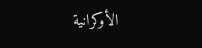الأوكرانية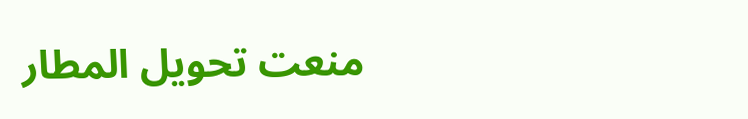منعت تحويل المطار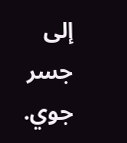إلى جسر جوي.